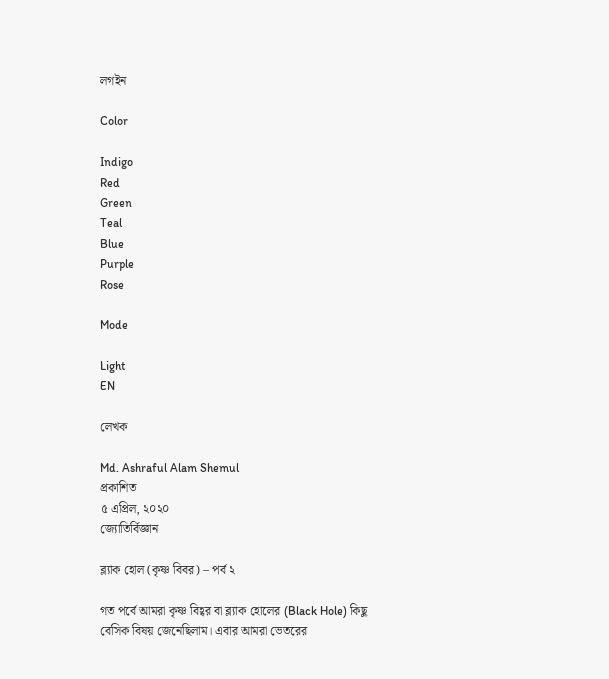লগইন

Color

Indigo
Red
Green
Teal
Blue
Purple
Rose

Mode

Light
EN

লেখক

Md. Ashraful Alam Shemul
প্রকাশিত
৫ এপ্রিল, ২০২০
জ্যোতির্বিজ্ঞান

ব্ল্যাক হোল (কৃষ্ণ বিবর) – পর্ব ২

গত পর্বে আমরা কৃষ্ণ বিহ্বর বা ব্ল্যাক হোলের (Black Hole) কিছু বেসিক বিষয় জেনেছিলাম। এবার আমরা ভেতরের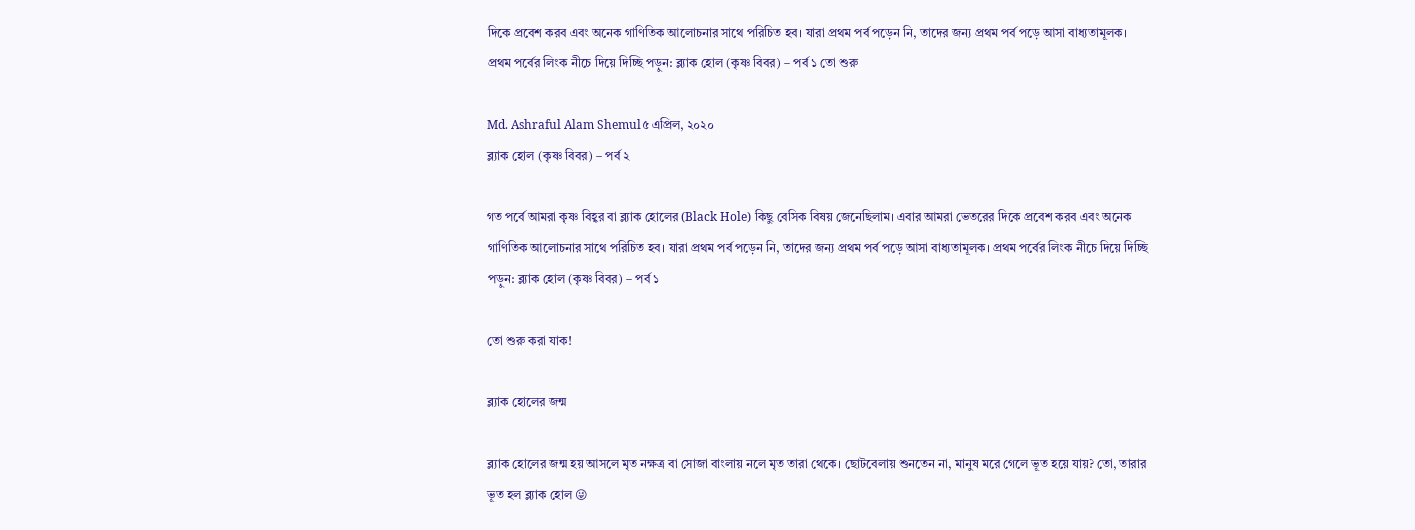দিকে প্রবেশ করব এবং অনেক গাণিতিক আলোচনার সাথে পরিচিত হব। যারা প্রথম পর্ব পড়েন নি, তাদের জন্য প্রথম পর্ব পড়ে আসা বাধ্যতামূলক। প্রথম পর্বের লিংক নীচে দিয়ে দিচ্ছি পড়ুন: ব্ল্যাক হোল (কৃষ্ণ বিবর) – পর্ব ১ তো শুরু

Md. Ashraful Alam Shemul৫ এপ্রিল, ২০২০
ব্ল্যাক হোল (কৃষ্ণ বিবর) – পর্ব ২

গত পর্বে আমরা কৃষ্ণ বিহ্বর বা ব্ল্যাক হোলের (Black Hole) কিছু বেসিক বিষয় জেনেছিলাম। এবার আমরা ভেতরের দিকে প্রবেশ করব এবং অনেক গাণিতিক আলোচনার সাথে পরিচিত হব। যারা প্রথম পর্ব পড়েন নি, তাদের জন্য প্রথম পর্ব পড়ে আসা বাধ্যতামূলক। প্রথম পর্বের লিংক নীচে দিয়ে দিচ্ছি পড়ুন: ব্ল্যাক হোল (কৃষ্ণ বিবর) – পর্ব ১

তো শুরু করা যাক!

ব্ল্যাক হোলের জন্ম

ব্ল্যাক হোলের জন্ম হয় আসলে মৃত নক্ষত্র বা সোজা বাংলায় নলে মৃত তারা থেকে। ছোটবেলায় শুনতেন না, মানুষ মরে গেলে ভূত হয়ে যায়? তো, তারার ভূত হল ব্ল্যাক হোল 😜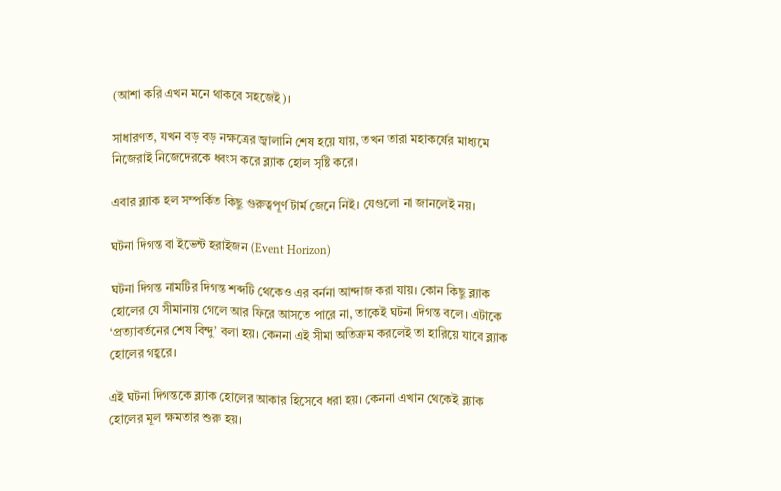(আশা করি এখন মনে থাকবে সহজেই)।

সাধারণত, যখন বড় বড় নক্ষত্রের জ্বালানি শেষ হয়ে যায়, তখন তারা মহাকর্ষের মাধ্যমে নিজেরাই নিজেদেরকে ধ্বংস করে ব্ল্যাক হোল সৃষ্টি করে।

এবার ব্ল্যাক হল সম্পর্কিত কিছু গুরুত্বপূর্ণ টার্ম জেনে নিই। যেগুলো না জানলেই নয়।

ঘটনা দিগন্ত বা ইভেন্ট হরাইজন (Event Horizon)

ঘটনা দিগন্ত নামটির দিগন্ত শব্দটি থেকেও এর বর্ননা আন্দাজ করা যায়। কোন কিছু ব্ল্যাক হোলের যে সীমানায় গেলে আর ফিরে আসতে পারে না, তাকেই ঘটনা দিগন্ত বলে। এটাকে ‘প্রত্যাবর্তনের শেষ বিন্দু’ বলা হয়। কেননা এই সীমা অতিক্রম করলেই তা হারিয়ে যাবে ব্ল্যাক হোলের গহ্বরে।

এই ঘটনা দিগন্তকে ব্ল্যাক হোলের আকার হিসেবে ধরা হয়। কেননা এখান থেকেই ব্ল্যাক হোলের মূল ক্ষমতার শুরু হয়।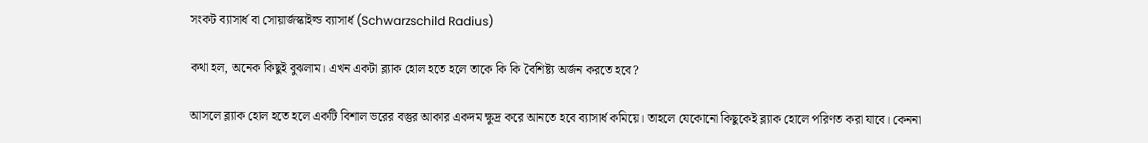সংকট ব্যাসার্ধ বা সোয়ার্জস্কাইল্ড ব্যাসার্ধ (Schwarzschild Radius)

কথা হল, অনেক কিছুই বুঝলাম। এখন একটা ব্ল্যাক হোল হতে হলে তাকে কি কি বৈশিষ্ট্য অর্জন করতে হবে?

আসলে ব্ল্যাক হোল হতে হলে একটি বিশাল ভরের বস্তুর আকার একদম ক্ষুদ্র করে আনতে হবে ব্যাসার্ধ কমিয়ে। তাহলে যেকোনো কিছুকেই ব্ল্যাক হোলে পরিণত করা যাবে। কেননা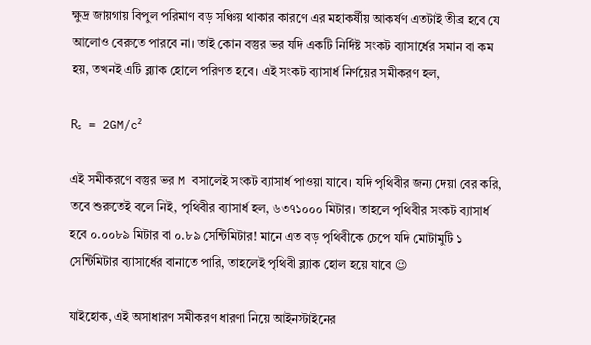ক্ষুদ্র জায়গায় বিপুল পরিমাণ বড় সঞ্চিয় থাকার কারণে এর মহাকর্ষীয় আকর্ষণ এতটাই তীব্র হবে যে আলোও বেরুতে পারবে না। তাই কোন বস্তুর ভর যদি একটি নির্দিষ্ট সংকট ব্যাসার্ধের সমান বা কম হয়, তখনই এটি ব্ল্যাক হোলে পরিণত হবে। এই সংকট ব্যাসার্ধ নির্ণয়ের সমীকরণ হল,

Rₛ = 2GM/c²

এই সমীকরণে বস্তুর ভর M বসালেই সংকট ব্যাসার্ধ পাওয়া যাবে। যদি পৃথিবীর জন্য দেয়া বের করি, তবে শুরুতেই বলে নিই, পৃথিবীর ব্যাসার্ধ হল, ৬৩৭১০০০ মিটার। তাহলে পৃথিবীর সংকট ব্যাসার্ধ হবে ০.০০৮৯ মিটার বা ০.৮৯ সেন্টিমিটার! মানে এত বড় পৃথিবীকে চেপে যদি মোটামুটি ১ সেন্টিমিটার ব্যাসার্ধের বানাতে পারি, তাহলেই পৃথিবী ব্ল্যাক হোল হয়ে যাবে 😉

যাইহোক, এই অসাধারণ সমীকরণ ধারণা নিয়ে আইনস্টাইনের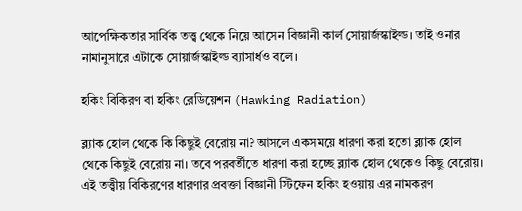আপেক্ষিকতার সার্বিক তত্ত্ব থেকে নিয়ে আসেন বিজ্ঞানী কার্ল সোয়ার্জস্কাইল্ড। তাই ওনার নামানুসারে এটাকে সোয়ার্জস্কাইল্ড ব্যাসার্ধও বলে।

হকিং বিকিরণ বা হকিং রেডিয়েশন (Hawking Radiation)

ব্ল্যাক হোল থেকে কি কিছুই বেরোয় না? আসলে একসময়ে ধারণা করা হতো ব্ল্যাক হোল থেকে কিছুই বেরোয় না। তবে পরবর্তীতে ধারণা করা হচ্ছে ব্ল্যাক হোল থেকেও কিছু বেরোয়। এই তত্ত্বীয় বিকিরণের ধারণার প্রবক্তা বিজ্ঞানী স্টিফেন হকিং হওয়ায় এর নামকরণ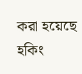করা হয়েছে হকিং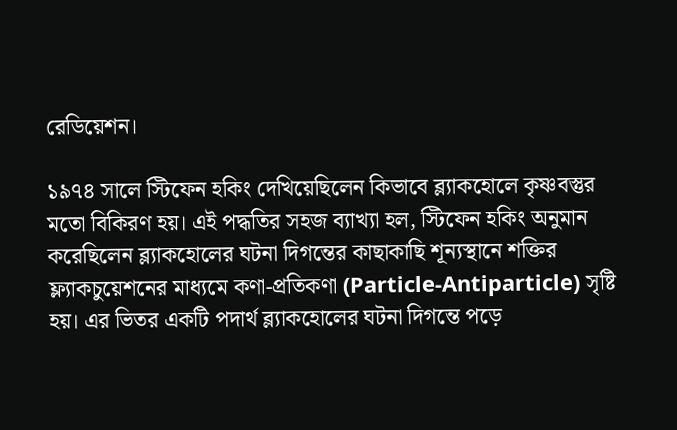রেডিয়েশন।

১৯৭৪ সালে স্টিফেন হকিং দেখিয়েছিলেন কিভাবে ব্ল্যাকহোলে কৃষ্ণবস্তুর মতো বিকিরণ হয়। এই পদ্ধতির সহজ ব্যাখ্যা হল, স্টিফেন হকিং অনুমান করেছিলেন ব্ল্যাকহোলের ঘটনা দিগন্তের কাছাকাছি শূন্যস্থানে শক্তির ফ্ল্যাকচুয়েশনের মাধ্যমে কণা-প্রতিকণা (Particle-Antiparticle) সৃষ্টি হয়। এর ভিতর একটি পদার্থ ব্ল্যাকহোলের ঘটনা দিগন্তে পড়ে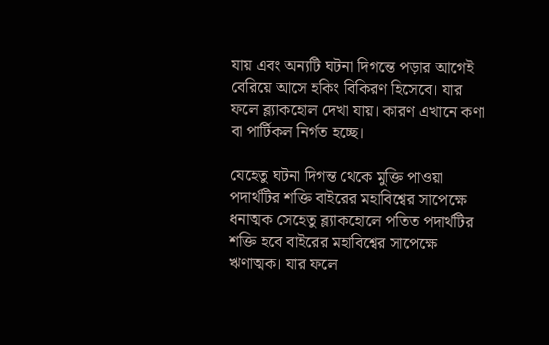যায় এবং অন্যটি ঘটনা দিগন্তে পড়ার আগেই বেরিয়ে আসে হকিং বিকিরণ হিসেবে। যার ফলে ব্ল্যাকহোল দেখা যায়। কারণ এখানে কণা বা পার্টিকল নির্গত হচ্ছে।

যেহেতু ঘটনা দিগন্ত থেকে মুক্তি পাওয়া পদার্থটির শক্তি বাইরের মহাবিশ্বের সাপেক্ষে ধনাত্মক সেহেতু ব্ল্যাকহোলে পতিত পদার্থটির শক্তি হবে বাইরের মহাবিশ্বের সাপেক্ষে ঋণাত্মক। যার ফলে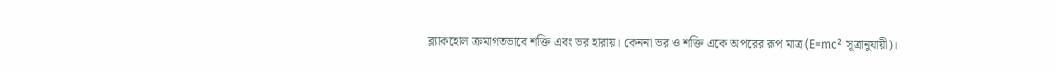ব্ল্যাকহোল ক্রমাগতভাবে শক্তি এবং ভর হারায়। কেননা ভর ও শক্তি একে অপরের রূপ মাত্র (E=mc² সূত্রানুযায়ী)।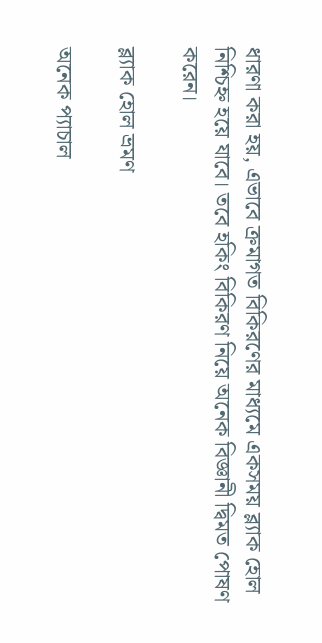ধারণা করা হয়, এভাবে ক্রমাগত বিকিরণের মাধ্যমে একসময় ব্ল্যাক হোল নিশ্চিহ্ন হয়ে যাবে। তবে হকিং বিকিরণ নিয়ে অনেক বিজ্ঞানী দ্বিমত পোষণ করেন।

ব্ল্যাক হোল ভ্রমণ

অনেক প্যাচাল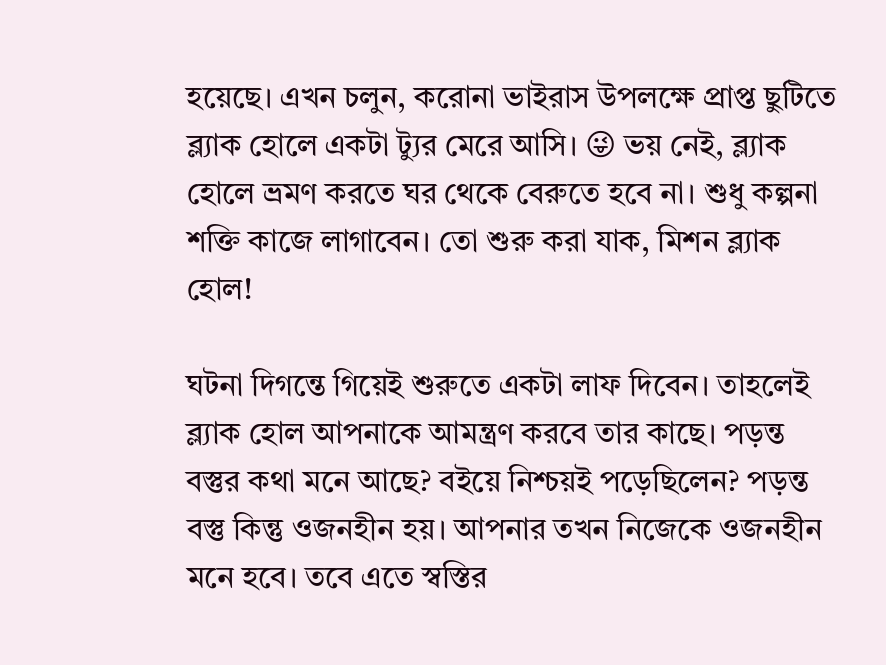হয়েছে। এখন চলুন, করোনা ভাইরাস উপলক্ষে প্রাপ্ত ছুটিতে ব্ল্যাক হোলে একটা ট্যুর মেরে আসি। 😜 ভয় নেই, ব্ল্যাক হোলে ভ্রমণ করতে ঘর থেকে বেরুতে হবে না। শুধু কল্পনা শক্তি কাজে লাগাবেন। তো শুরু করা যাক, মিশন ব্ল্যাক হোল!

ঘটনা দিগন্তে গিয়েই শুরুতে একটা লাফ দিবেন। তাহলেই ব্ল্যাক হোল আপনাকে আমন্ত্রণ করবে তার কাছে। পড়ন্ত বস্তুর কথা মনে আছে? বইয়ে নিশ্চয়ই পড়েছিলেন? পড়ন্ত বস্তু কিন্তু ওজনহীন হয়। আপনার তখন নিজেকে ওজনহীন মনে হবে। তবে এতে স্বস্তির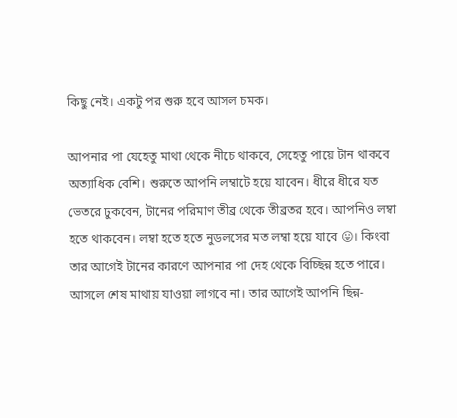কিছু নেই। একটু পর শুরু হবে আসল চমক।

আপনার পা যেহেতু মাথা থেকে নীচে থাকবে, সেহেতু পায়ে টান থাকবে অত্যাধিক বেশি। শুরুতে আপনি লম্বাটে হয়ে যাবেন। ধীরে ধীরে যত ভেতরে ঢুকবেন, টানের পরিমাণ তীব্র থেকে তীব্রতর হবে। আপনিও লম্বা হতে থাকবেন। লম্বা হতে হতে নুডলসের মত লম্বা হয়ে যাবে 😛। কিংবা তার আগেই টানের কারণে আপনার পা দেহ থেকে বিচ্ছিন্ন হতে পারে। আসলে শেষ মাথায় যাওয়া লাগবে না। তার আগেই আপনি ছিন্ন-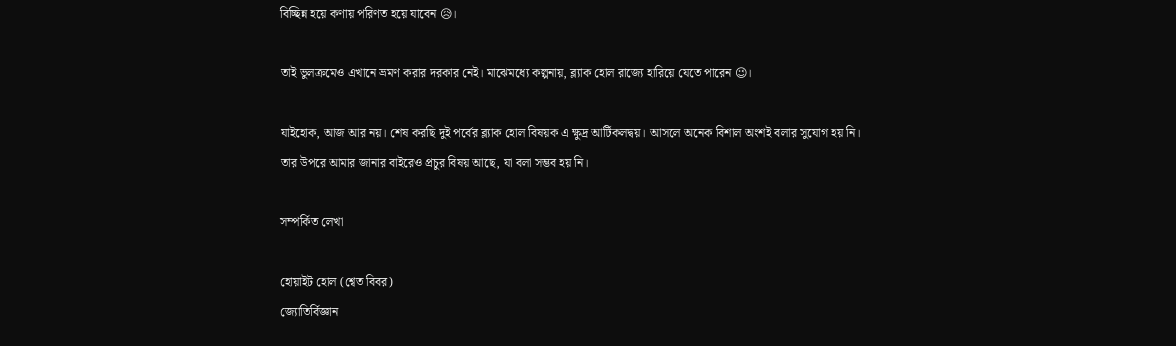বিচ্ছিন্ন হয়ে কণায় পরিণত হয়ে যাবেন 😥।

তাই ভুলক্রমেও এখানে ভ্রমণ করার দরকার নেই। মাঝেমধ্যে কল্পনায়, ব্ল্যাক হোল রাজ্যে হারিয়ে যেতে পারেন 😉।

যাইহোক, আজ আর নয়। শেষ করছি দুই পর্বের ব্ল্যাক হোল বিষয়ক এ ক্ষুদ্র আর্টিকলদ্বয়। আসলে অনেক বিশাল অংশই বলার সুযোগ হয় নি। তার উপরে আমার জানার বাইরেও প্রচুর বিষয় আছে, যা বলা সম্ভব হয় নি।

সম্পর্কিত লেখা

হোয়াইট হোল (শ্বেত বিবর)
জ্যোতির্বিজ্ঞান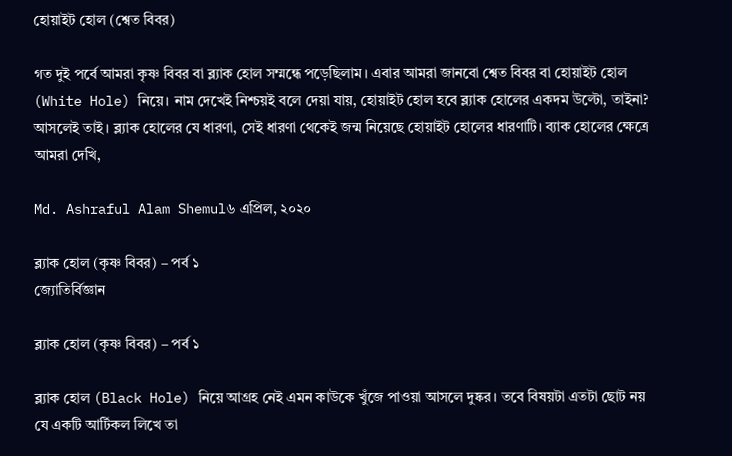হোয়াইট হোল (শ্বেত বিবর)

গত দুই পর্বে আমরা কৃষ্ণ বিবর বা ব্ল্যাক হোল সম্মন্ধে পড়েছিলাম। এবার আমরা জানবো শ্বেত বিবর বা হোয়াইট হোল (White Hole) নিয়ে। নাম দেখেই নিশ্চয়ই বলে দেয়া যায়, হোয়াইট হোল হবে ব্ল্যাক হোলের একদম উল্টো, তাইনা? আসলেই তাই। ব্ল্যাক হোলের যে ধারণা, সেই ধারণা থেকেই জন্ম নিয়েছে হোয়াইট হোলের ধারণাটি। ব্যাক হোলের ক্ষেত্রে আমরা দেখি,

Md. Ashraful Alam Shemul৬ এপ্রিল, ২০২০

ব্ল্যাক হোল (কৃষ্ণ বিবর) – পর্ব ১
জ্যোতির্বিজ্ঞান

ব্ল্যাক হোল (কৃষ্ণ বিবর) – পর্ব ১

ব্ল্যাক হোল (Black Hole) নিয়ে আগ্রহ নেই এমন কাউকে খুঁজে পাওয়া আসলে দুষ্কর। তবে বিষয়টা এতটা ছোট নয় যে একটি আর্টিকল লিখে তা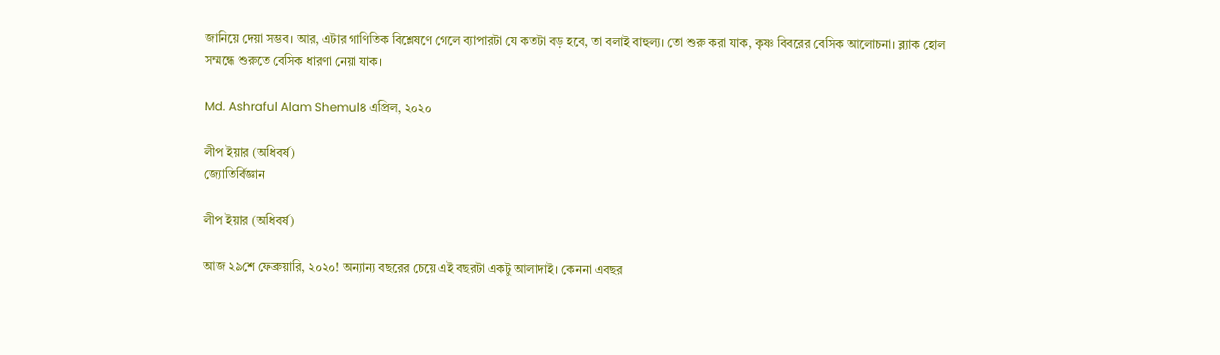জানিয়ে দেয়া সম্ভব। আর, এটার গাণিতিক বিশ্লেষণে গেলে ব্যাপারটা যে কতটা বড় হবে, তা বলাই বাহুল্য। তো শুরু করা যাক, কৃষ্ণ বিবরের বেসিক আলোচনা। ব্ল্যাক হোল সম্মন্ধে শুরুতে বেসিক ধারণা নেয়া যাক।

Md. Ashraful Alam Shemul৪ এপ্রিল, ২০২০

লীপ ইয়ার (অধিবর্ষ)
জ্যোতির্বিজ্ঞান

লীপ ইয়ার (অধিবর্ষ)

আজ ২৯শে ফেব্রুয়ারি, ২০২০! অন্যান্য বছরের চেয়ে এই বছরটা একটু আলাদাই। কেননা এবছর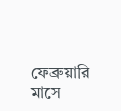ফেব্রুয়ারি মাসে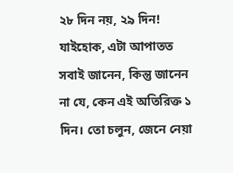২৮ দিন নয়, ২৯ দিন! যাইহোক, এটা আপাতত সবাই জানেন, কিন্তু জানেন না যে, কেন এই অতিরিক্ত ১ দিন। তো চলুন, জেনে নেয়া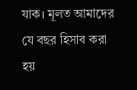যাক। মূলত আমাদের যে বছর হিসাব করা হয়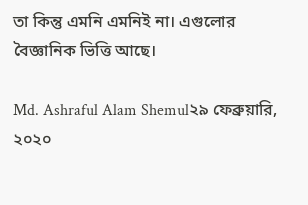তা কিন্তু এমনি এমনিই না। এগুলোর বৈজ্ঞানিক ভিত্তি আছে।

Md. Ashraful Alam Shemul২৯ ফেব্রুয়ারি, ২০২০